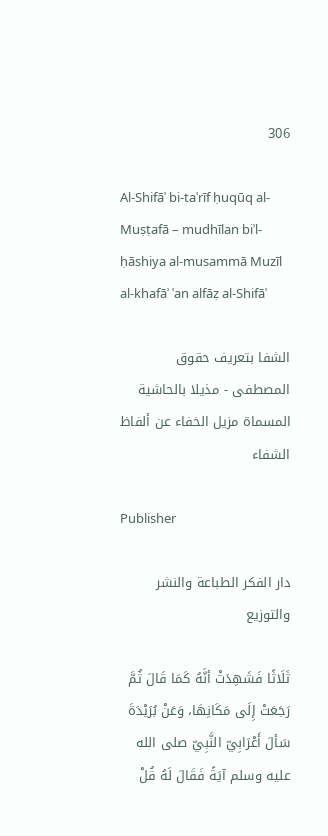306

Al-Shifāʾ bi-taʿrīf ḥuqūq al-Muṣṭafā – mudhīlan biʾl-ḥāshiya al-musammā Muzīl al-khafāʾ ʿan alfāẓ al-Shifāʾ

الشفا بتعريف حقوق المصطفى - مذيلا بالحاشية المسماة مزيل الخفاء عن ألفاظ الشفاء

Publisher

دار الفكر الطباعة والنشر والتوزيع

ثَلَاثًا فَشَهِدَتْ أنَّهُ كَمَا قَالَ ثُمَّ رَجَعَتْ إِلَى مَكَانِهَا، وَعَنْ بُرَيْدَةَ سَألَ أَعْرَابِيّ النَّبِيّ صلى الله عليه وسلم آيَةً فَقَالَ لَهُ قُلْ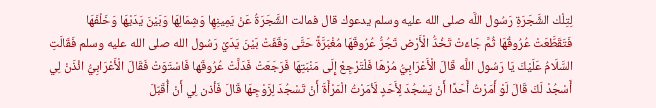لِتِلْك الشَّجَرَةِ رَسُول اللَّه صلى الله عليه وسلم يدعوك قال فمالت الشَّجَرَةُ عَنْ يَمِينِهِا وَشِمَالِهَا وَبَيْنَ يَدَيْهَا وَخَلْفَهَا فَتَقَطَّعَتْ عُرُوقُهَا ثُمَّ جَاءَتْ تَخُدُّ الْأَرْض تَجُرُّ عُرُوقَهَا مُغْبَرَّةً حَتَّى وَقَفَتْ بَيْنَ يَدَيْ رَسُول الله صلى الله عليه وسلم فَقَالَتِ السَّلَامُ عَلَيْكَ يَا رَسُول اللَّه قَالَ الْأَعْرَابِيُّ مُرْهَا فَلْتَرْجِعْ إِلَى مَنْبَتِهَا فَرَجَعَتْ فَدَلَّتْ عُرُوقَها فَاسْتَوَتْ فَقَالَ الْأَعْرَابِيُّ ائْذَنْ لِي أَسْجُدْ لَكَ قَالَ لَوْ أَمَرْتُ أَحَدًا أَنْ يَسْجُدَ لِأَحَدٍ لَأمَرْتُ الْمَرْأَةَ أَنْ تَسْجُدَ لِزَوْجِهَا قَالَ فَأذن لِي أَنْ أُقَبّلَ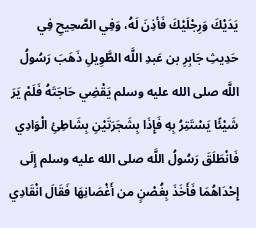يَدَيْكَ وَرِجْلَيْكَ فَأذِنَ لَهُ، وَفِي الصَّحِيحِ فِي حَدِيثِ جَابِرِ بن عَبدِ اللَّه الطَّوِيلِ ذَهَبَ رَسُولُ اللَّه صلى الله عليه وسلم يَقْضِي حَاجَتَهُ فَلَمْ يَرَ شَيْئًا يَسْتَتِرُ بِهِ فَإِذَا بِشَجَرَتَيْنِ بِشَاطِئِ الْوَادِي فَانْطَلَقَ رَسُولُ اللَّه صلى الله عليه وسلم إِلَى إِحْدَاهُمَا فَأَخَذَ بِغُصْنٍ من أَغْصَانِهَا فَقَالَ انْقَادِي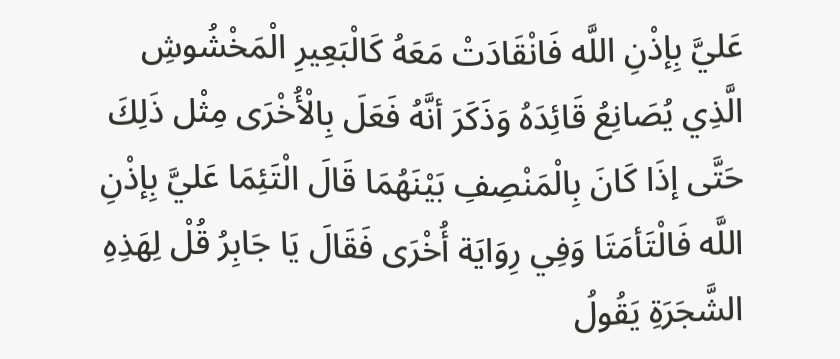عَليَّ بِإذْنِ اللَّه فَانْقَادَتْ مَعَهُ كَالْبَعِيرِ الْمَخْشُوشِ الَّذِي يُصَانِعُ قَائِدَهُ وَذَكَرَ أنَّهُ فَعَلَ بِالْأُخْرَى مِثْل ذَلِكَ حَتَّى إذَا كَانَ بِالْمَنْصِفِ بَيْنَهُمَا قَالَ الْتَئِمَا عَليَّ بِإذْنِ اللَّه فَالْتَأمَتَا وَفِي رِوَايَة أُخْرَى فَقَالَ يَا جَابِرُ قُلْ لِهَذِهِ الشَّجَرَةِ يَقُولُ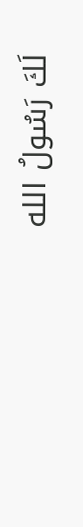لَكَ رَسُولُ الله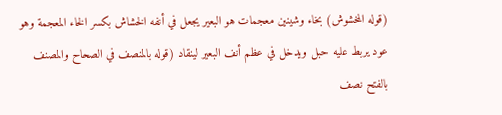(قوله المخشوش) بخاء وشينين معجمات هو البعير يجعل في أنفه الخشاش بكسر الخاء المعجمة وهو عود يربط عليه حبل ويدخل في عظم أنف البعير لينقاد (قوله بالمنصف في الصحاح والمصنف بالفتح نصف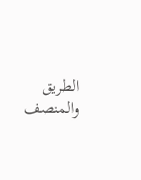الطريق والمنصف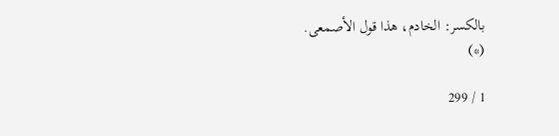بالكسر: الخادم، هذا قول الأصمعى.
(*)

1 / 299